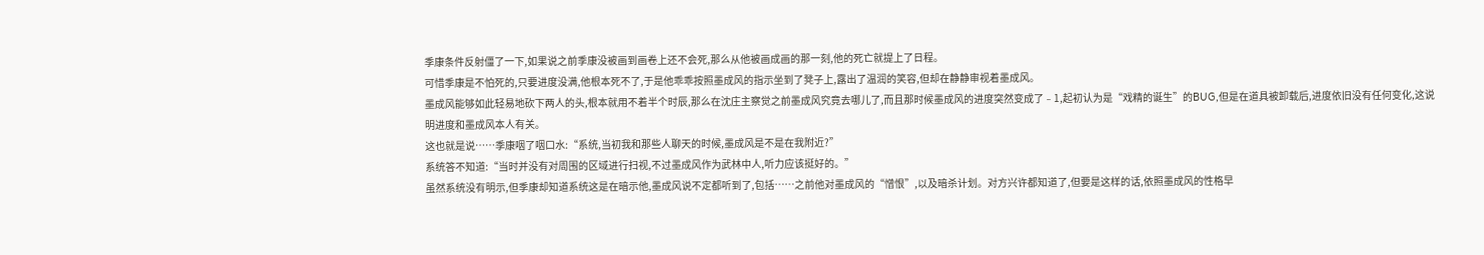季康条件反射僵了一下,如果说之前季康没被画到画卷上还不会死,那么从他被画成画的那一刻,他的死亡就提上了日程。
可惜季康是不怕死的,只要进度没满,他根本死不了,于是他乖乖按照墨成风的指示坐到了凳子上,露出了温润的笑容,但却在静静审视着墨成风。
墨成风能够如此轻易地砍下两人的头,根本就用不着半个时辰,那么在沈庄主察觉之前墨成风究竟去哪儿了,而且那时候墨成风的进度突然变成了﹣1,起初认为是“戏精的诞生”的BUG,但是在道具被卸载后,进度依旧没有任何变化,这说明进度和墨成风本人有关。
这也就是说……季康咽了咽口水:“系统,当初我和那些人聊天的时候,墨成风是不是在我附近?”
系统答不知道:“当时并没有对周围的区域进行扫视,不过墨成风作为武林中人,听力应该挺好的。”
虽然系统没有明示,但季康却知道系统这是在暗示他,墨成风说不定都听到了,包括……之前他对墨成风的“憎恨”,以及暗杀计划。对方兴许都知道了,但要是这样的话,依照墨成风的性格早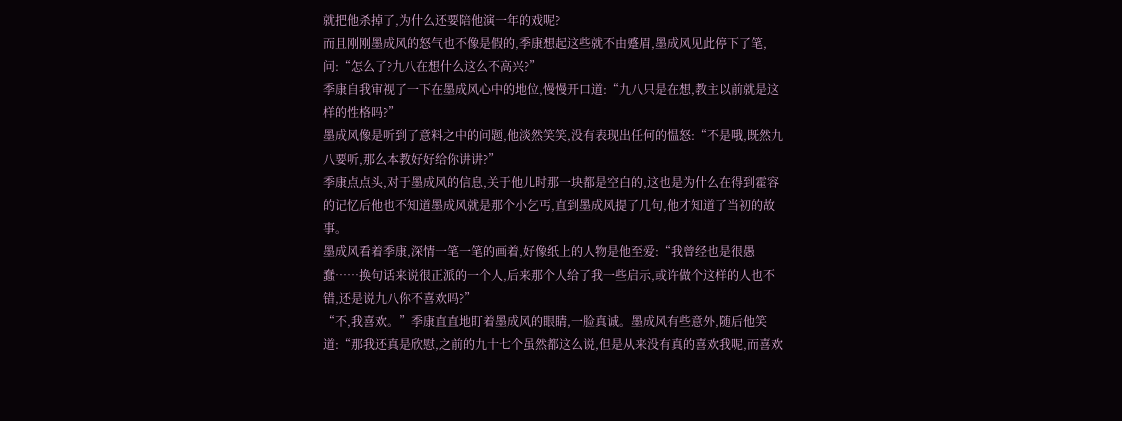就把他杀掉了,为什么还要陪他演一年的戏呢?
而且刚刚墨成风的怒气也不像是假的,季康想起这些就不由蹙眉,墨成风见此停下了笔,问:“怎么了?九八在想什么这么不高兴?”
季康自我审视了一下在墨成风心中的地位,慢慢开口道:“九八只是在想,教主以前就是这样的性格吗?”
墨成风像是听到了意料之中的问题,他淡然笑笑,没有表现出任何的愠怒:“不是哦,既然九八要听,那么本教好好给你讲讲?”
季康点点头,对于墨成风的信息,关于他儿时那一块都是空白的,这也是为什么在得到霍容的记忆后他也不知道墨成风就是那个小乞丐,直到墨成风提了几句,他才知道了当初的故事。
墨成风看着季康,深情一笔一笔的画着,好像纸上的人物是他至爱:“我曾经也是很愚蠢……换句话来说很正派的一个人,后来那个人给了我一些启示,或许做个这样的人也不错,还是说九八你不喜欢吗?”
“不,我喜欢。”季康直直地盯着墨成风的眼睛,一脸真诚。墨成风有些意外,随后他笑道:“那我还真是欣慰,之前的九十七个虽然都这么说,但是从来没有真的喜欢我呢,而喜欢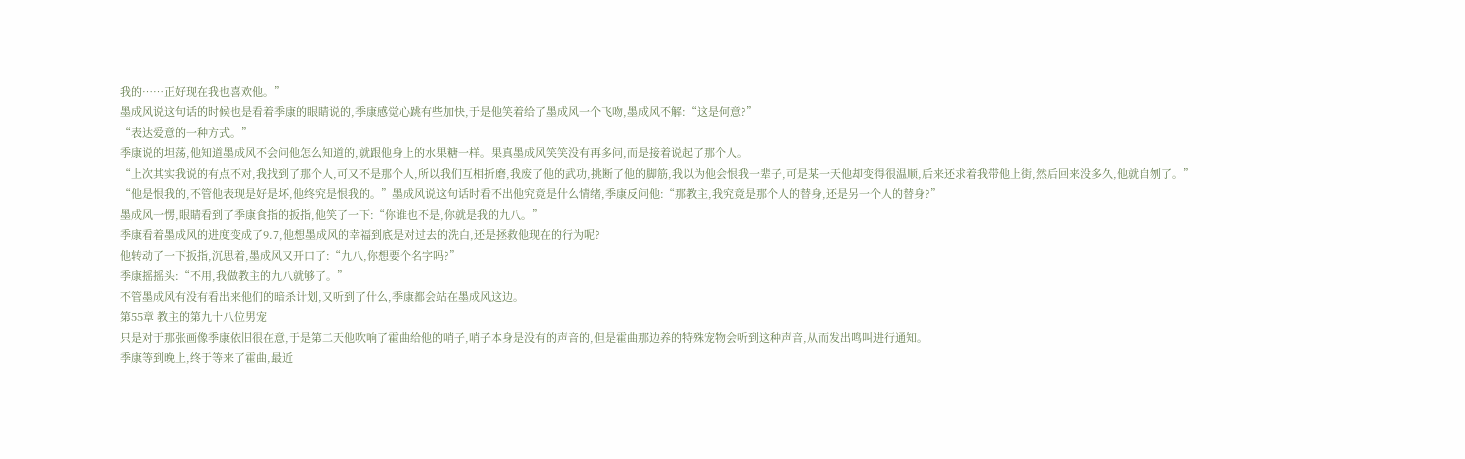我的……正好现在我也喜欢他。”
墨成风说这句话的时候也是看着季康的眼睛说的,季康感觉心跳有些加快,于是他笑着给了墨成风一个飞吻,墨成风不解:“这是何意?”
“表达爱意的一种方式。”
季康说的坦荡,他知道墨成风不会问他怎么知道的,就跟他身上的水果糖一样。果真墨成风笑笑没有再多问,而是接着说起了那个人。
“上次其实我说的有点不对,我找到了那个人,可又不是那个人,所以我们互相折磨,我废了他的武功,挑断了他的脚筋,我以为他会恨我一辈子,可是某一天他却变得很温顺,后来还求着我带他上街,然后回来没多久,他就自刎了。”
“他是恨我的,不管他表现是好是坏,他终究是恨我的。”墨成风说这句话时看不出他究竟是什么情绪,季康反问他:“那教主,我究竟是那个人的替身,还是另一个人的替身?”
墨成风一愣,眼睛看到了季康食指的扳指,他笑了一下:“你谁也不是,你就是我的九八。”
季康看着墨成风的进度变成了9.7,他想墨成风的幸福到底是对过去的洗白,还是拯救他现在的行为呢?
他转动了一下扳指,沉思着,墨成风又开口了:“九八,你想要个名字吗?”
季康摇摇头:“不用,我做教主的九八就够了。”
不管墨成风有没有看出来他们的暗杀计划,又听到了什么,季康都会站在墨成风这边。
第55章 教主的第九十八位男宠
只是对于那张画像季康依旧很在意,于是第二天他吹响了霍曲给他的哨子,哨子本身是没有的声音的,但是霍曲那边养的特殊宠物会听到这种声音,从而发出鸣叫进行通知。
季康等到晚上,终于等来了霍曲,最近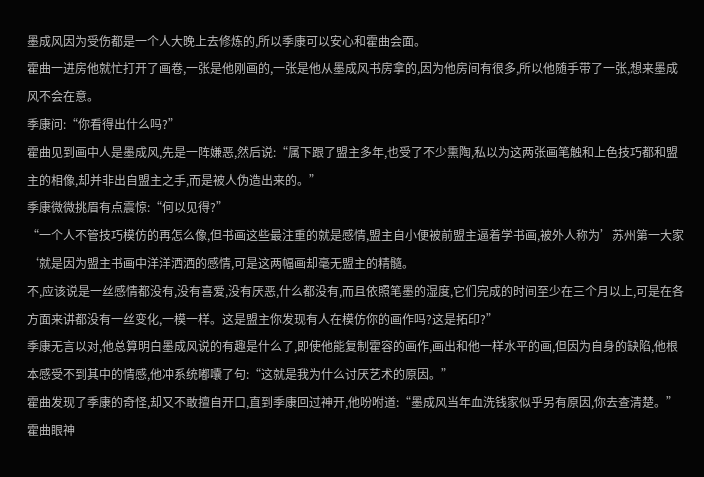墨成风因为受伤都是一个人大晚上去修炼的,所以季康可以安心和霍曲会面。
霍曲一进房他就忙打开了画卷,一张是他刚画的,一张是他从墨成风书房拿的,因为他房间有很多,所以他随手带了一张,想来墨成风不会在意。
季康问:“你看得出什么吗?”
霍曲见到画中人是墨成风,先是一阵嫌恶,然后说:“属下跟了盟主多年,也受了不少熏陶,私以为这两张画笔触和上色技巧都和盟主的相像,却并非出自盟主之手,而是被人伪造出来的。”
季康微微挑眉有点震惊:“何以见得?”
“一个人不管技巧模仿的再怎么像,但书画这些最注重的就是感情,盟主自小便被前盟主逼着学书画,被外人称为’苏州第一大家‘就是因为盟主书画中洋洋洒洒的感情,可是这两幅画却毫无盟主的精髓。
不,应该说是一丝感情都没有,没有喜爱,没有厌恶,什么都没有,而且依照笔墨的湿度,它们完成的时间至少在三个月以上,可是在各方面来讲都没有一丝变化,一模一样。这是盟主你发现有人在模仿你的画作吗?这是拓印?”
季康无言以对,他总算明白墨成风说的有趣是什么了,即使他能复制霍容的画作,画出和他一样水平的画,但因为自身的缺陷,他根本感受不到其中的情感,他冲系统嘟囔了句:“这就是我为什么讨厌艺术的原因。”
霍曲发现了季康的奇怪,却又不敢擅自开口,直到季康回过神开,他吩咐道:“墨成风当年血洗钱家似乎另有原因,你去查清楚。”
霍曲眼神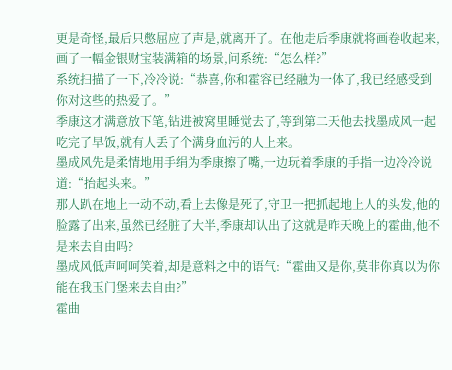更是奇怪,最后只憋屈应了声是,就离开了。在他走后季康就将画卷收起来,画了一幅金银财宝装满箱的场景,问系统:“怎么样?”
系统扫描了一下,冷冷说:“恭喜,你和霍容已经融为一体了,我已经感受到你对这些的热爱了。”
季康这才满意放下笔,钻进被窝里睡觉去了,等到第二天他去找墨成风一起吃完了早饭,就有人丢了个满身血污的人上来。
墨成风先是柔情地用手绢为季康擦了嘴,一边玩着季康的手指一边冷冷说道:“抬起头来。”
那人趴在地上一动不动,看上去像是死了,守卫一把抓起地上人的头发,他的脸露了出来,虽然已经脏了大半,季康却认出了这就是昨天晚上的霍曲,他不是来去自由吗?
墨成风低声呵呵笑着,却是意料之中的语气:“霍曲又是你,莫非你真以为你能在我玉门堡来去自由?”
霍曲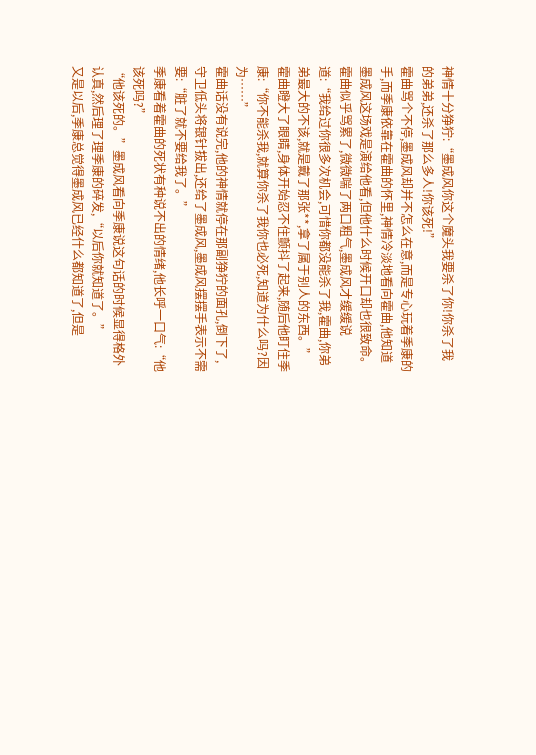神情十分狰狞:“墨成风你这个魔头我要杀了你!你杀了我的弟弟,还杀了那么多人!你该死!”
霍曲骂个不停,墨成风却并不怎么在意,而是专心玩着季康的手,而季康依靠在霍曲的怀里,神情冷淡地看向霍曲,他知道墨成风这场戏是演给他看,但他什么时候开口却也很致命。
霍曲似乎骂累了,微微喘了两口粗气,墨成风才缓缓说道:“我给过你很多次机会,可惜你都没能杀了我,霍曲,你弟弟最大的不该,就是戴了那张**,拿了属于别人的东西。”
霍曲瞪大了眼睛,身体开始忍不住颤抖了起来,随后他盯住季康:“你不能杀我,就算你杀了我你也必死,知道为什么吗?因为……”
霍曲话没有说完,他的神情就停在那副狰狞的面孔,倒下了,守卫低头将银针拔出,还给了墨成风,墨成风摆摆手表示不需要:“脏了就不要给我了。”
季康看着霍曲的死状有种说不出的情绪,他长呼一口气:“他该死吗?”
“他该死的。”墨成风看向季康说这句话的时候显得格外认真,然后理了理季康的碎发,“以后你就知道了。”
又是以后,季康总觉得墨成风已经什么都知道了,但是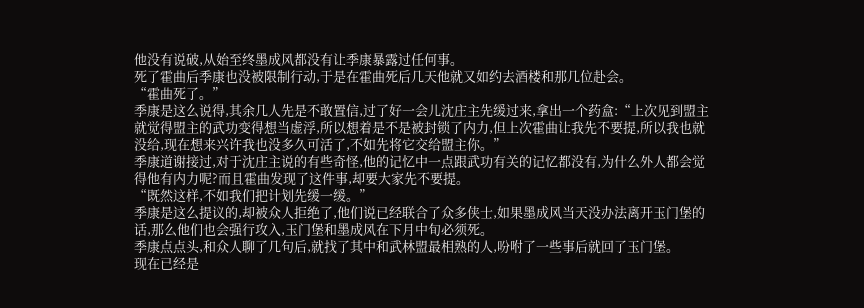他没有说破,从始至终墨成风都没有让季康暴露过任何事。
死了霍曲后季康也没被限制行动,于是在霍曲死后几天他就又如约去酒楼和那几位赴会。
“霍曲死了。”
季康是这么说得,其余几人先是不敢置信,过了好一会儿沈庄主先缓过来,拿出一个药盒:“上次见到盟主就觉得盟主的武功变得想当虚浮,所以想着是不是被封锁了内力,但上次霍曲让我先不要提,所以我也就没给,现在想来兴许我也没多久可活了,不如先将它交给盟主你。”
季康道谢接过,对于沈庄主说的有些奇怪,他的记忆中一点跟武功有关的记忆都没有,为什么外人都会觉得他有内力呢?而且霍曲发现了这件事,却要大家先不要提。
“既然这样,不如我们把计划先缓一缓。”
季康是这么提议的,却被众人拒绝了,他们说已经联合了众多侠士,如果墨成风当天没办法离开玉门堡的话,那么他们也会强行攻入,玉门堡和墨成风在下月中旬必须死。
季康点点头,和众人聊了几句后,就找了其中和武林盟最相熟的人,吩咐了一些事后就回了玉门堡。
现在已经是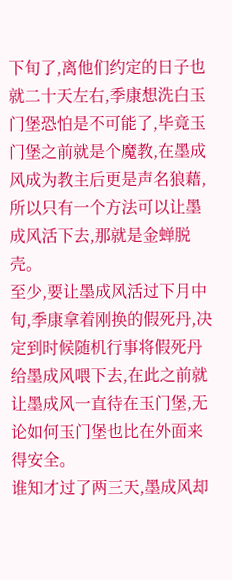下旬了,离他们约定的日子也就二十天左右,季康想洗白玉门堡恐怕是不可能了,毕竟玉门堡之前就是个魔教,在墨成风成为教主后更是声名狼藉,所以只有一个方法可以让墨成风活下去,那就是金蝉脱壳。
至少,要让墨成风活过下月中旬,季康拿着刚换的假死丹,决定到时候随机行事将假死丹给墨成风喂下去,在此之前就让墨成风一直待在玉门堡,无论如何玉门堡也比在外面来得安全。
谁知才过了两三天,墨成风却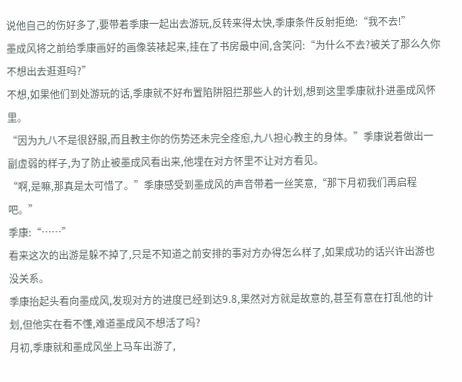说他自己的伤好多了,要带着季康一起出去游玩,反转来得太快,季康条件反射拒绝:“我不去!”
墨成风将之前给季康画好的画像装裱起来,挂在了书房最中间,含笑问:“为什么不去?被关了那么久你不想出去逛逛吗?”
不想,如果他们到处游玩的话,季康就不好布置陷阱阻拦那些人的计划,想到这里季康就扑进墨成风怀里。
“因为九八不是很舒服,而且教主你的伤势还未完全痊愈,九八担心教主的身体。”季康说着做出一副虚弱的样子,为了防止被墨成风看出来,他埋在对方怀里不让对方看见。
“啊,是嘛,那真是太可惜了。”季康感受到墨成风的声音带着一丝笑意,“那下月初我们再启程吧。”
季康:“……”
看来这次的出游是躲不掉了,只是不知道之前安排的事对方办得怎么样了,如果成功的话兴许出游也没关系。
季康抬起头看向墨成风,发现对方的进度已经到达9.8,果然对方就是故意的,甚至有意在打乱他的计划,但他实在看不懂,难道墨成风不想活了吗?
月初,季康就和墨成风坐上马车出游了,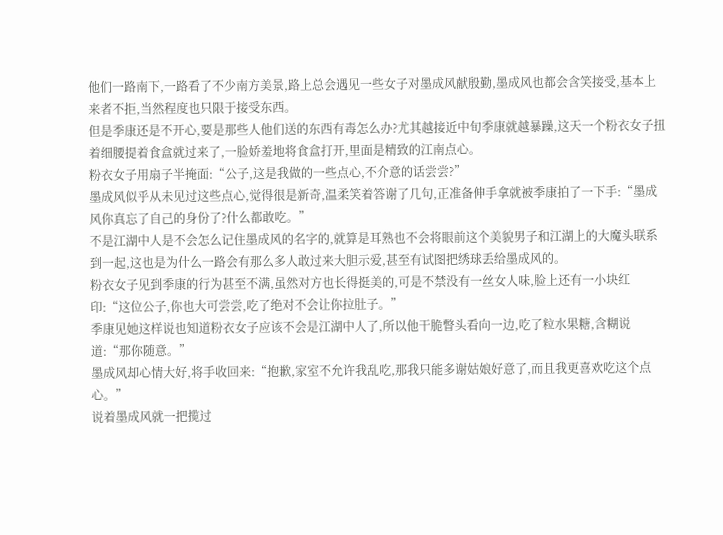他们一路南下,一路看了不少南方美景,路上总会遇见一些女子对墨成风献殷勤,墨成风也都会含笑接受,基本上来者不拒,当然程度也只限于接受东西。
但是季康还是不开心,要是那些人他们送的东西有毒怎么办?尤其越接近中旬季康就越暴躁,这天一个粉衣女子扭着细腰提着食盒就过来了,一脸娇羞地将食盒打开,里面是精致的江南点心。
粉衣女子用扇子半掩面:“公子,这是我做的一些点心,不介意的话尝尝?”
墨成风似乎从未见过这些点心,觉得很是新奇,温柔笑着答谢了几句,正准备伸手拿就被季康拍了一下手:“墨成风你真忘了自己的身份了?什么都敢吃。”
不是江湖中人是不会怎么记住墨成风的名字的,就算是耳熟也不会将眼前这个美貌男子和江湖上的大魔头联系到一起,这也是为什么一路会有那么多人敢过来大胆示爱,甚至有试图把绣球丢给墨成风的。
粉衣女子见到季康的行为甚至不满,虽然对方也长得挺美的,可是不禁没有一丝女人味,脸上还有一小块红印:“这位公子,你也大可尝尝,吃了绝对不会让你拉肚子。”
季康见她这样说也知道粉衣女子应该不会是江湖中人了,所以他干脆瞥头看向一边,吃了粒水果糖,含糊说道:“那你随意。”
墨成风却心情大好,将手收回来:“抱歉,家室不允许我乱吃,那我只能多谢姑娘好意了,而且我更喜欢吃这个点心。”
说着墨成风就一把揽过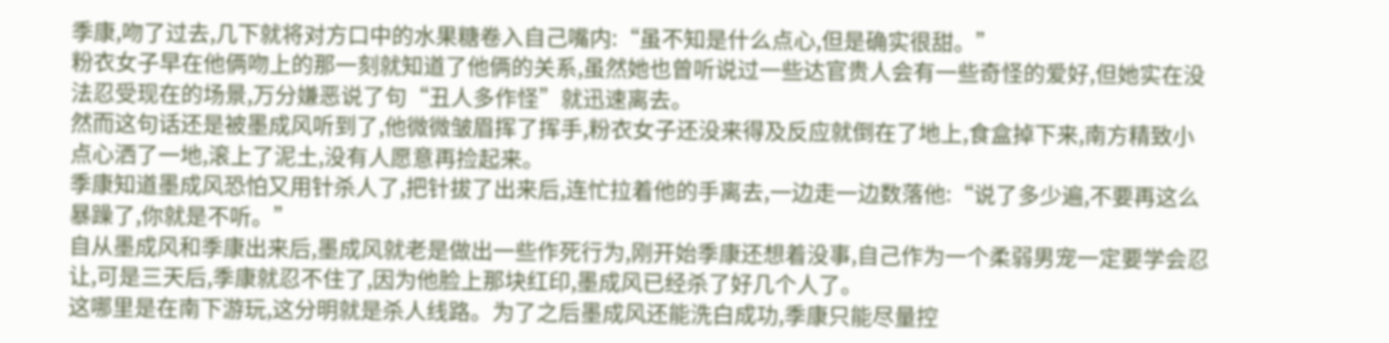季康,吻了过去,几下就将对方口中的水果糖卷入自己嘴内:“虽不知是什么点心,但是确实很甜。”
粉衣女子早在他俩吻上的那一刻就知道了他俩的关系,虽然她也曾听说过一些达官贵人会有一些奇怪的爱好,但她实在没法忍受现在的场景,万分嫌恶说了句“丑人多作怪”就迅速离去。
然而这句话还是被墨成风听到了,他微微皱眉挥了挥手,粉衣女子还没来得及反应就倒在了地上,食盒掉下来,南方精致小点心洒了一地,滚上了泥土,没有人愿意再捡起来。
季康知道墨成风恐怕又用针杀人了,把针拔了出来后,连忙拉着他的手离去,一边走一边数落他:“说了多少遍,不要再这么暴躁了,你就是不听。”
自从墨成风和季康出来后,墨成风就老是做出一些作死行为,刚开始季康还想着没事,自己作为一个柔弱男宠一定要学会忍让,可是三天后,季康就忍不住了,因为他脸上那块红印,墨成风已经杀了好几个人了。
这哪里是在南下游玩,这分明就是杀人线路。为了之后墨成风还能洗白成功,季康只能尽量控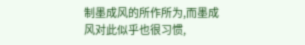制墨成风的所作所为,而墨成风对此似乎也很习惯,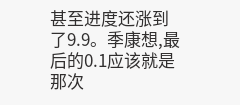甚至进度还涨到了9.9。季康想,最后的0.1应该就是那次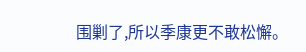围剿了,所以季康更不敢松懈。